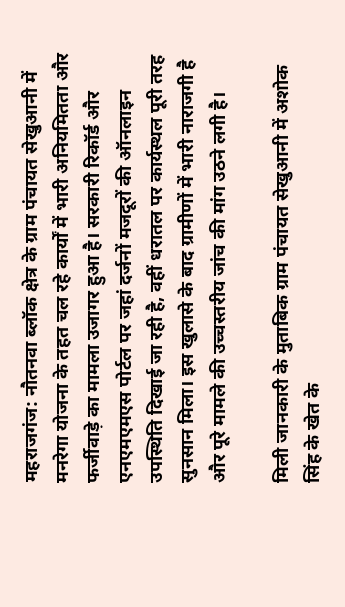महराजगंज: नौतनवा ब्लॉक क्षेत्र के ग्राम पंचायत सेखुआनी में मनरेगा योजना के तहत चल रहे कार्यों में भारी अनियमितता और फर्जीवाड़े का मामला उजागर हुआ है। सरकारी रिकॉर्ड और एनएमएमएस पोर्टल पर जहां दर्जनों मजदूरों की ऑनलाइन उपस्थिति दिखाई जा रही है, वहीं धरातल पर कार्यस्थल पूरी तरह सुनसान मिला। इस खुलासे के बाद ग्रामीणों में भारी नाराजगी है और पूरे मामले की उच्चस्तरीय जांच की मांग उठने लगी है।

मिली जानकारी के मुताबिक ग्राम पंचायत सेखुआनी में अशोक सिंह के खेत के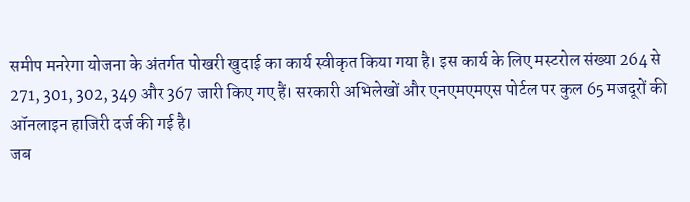समीप मनरेगा योजना के अंतर्गत पोखरी खुदाई का कार्य स्वीकृत किया गया है। इस कार्य के लिए मस्टरोल संख्या 264 से 271, 301, 302, 349 और 367 जारी किए गए हैं। सरकारी अभिलेखों और एनएमएमएस पोर्टल पर कुल 65 मजदूरों की ऑनलाइन हाजिरी दर्ज की गई है।
जब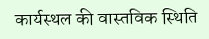कार्यस्थल की वास्तविक स्थिति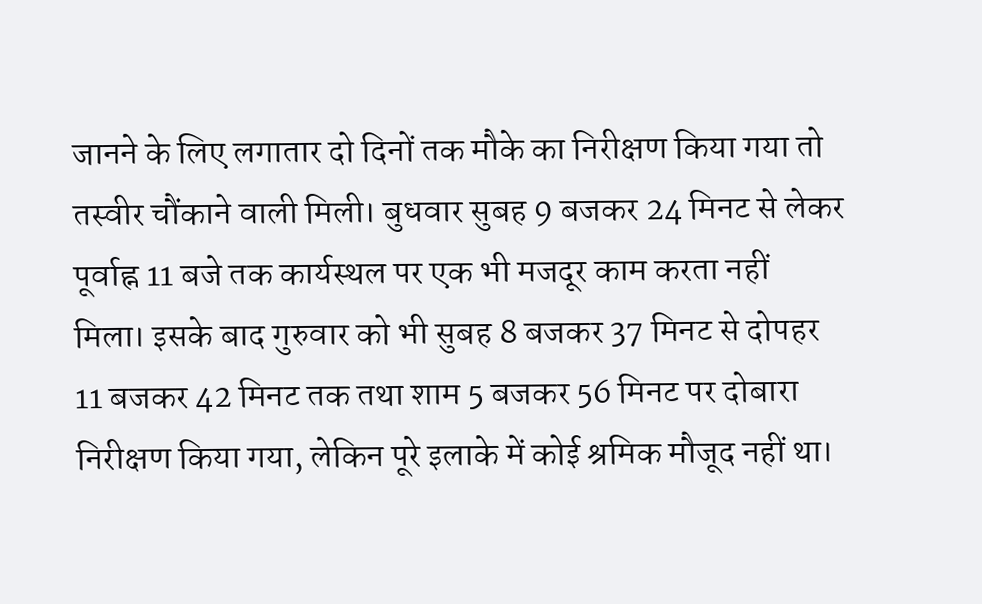जानने के लिए लगातार दो दिनों तक मौके का निरीक्षण किया गया तो तस्वीर चौंकाने वाली मिली। बुधवार सुबह 9 बजकर 24 मिनट से लेकर पूर्वाह्न 11 बजे तक कार्यस्थल पर एक भी मजदूर काम करता नहीं मिला। इसके बाद गुरुवार को भी सुबह 8 बजकर 37 मिनट से दोपहर 11 बजकर 42 मिनट तक तथा शाम 5 बजकर 56 मिनट पर दोबारा निरीक्षण किया गया, लेकिन पूरे इलाके में कोई श्रमिक मौजूद नहीं था।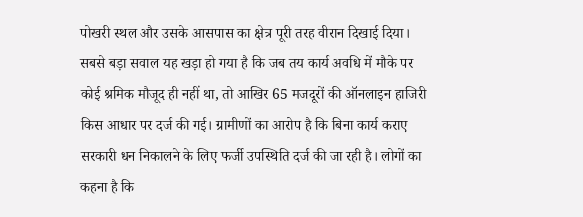पोखरी स्थल और उसके आसपास का क्षेत्र पूरी तरह वीरान दिखाई दिया।
सबसे बड़ा सवाल यह खड़ा हो गया है कि जब तय कार्य अवधि में मौके पर कोई श्रमिक मौजूद ही नहीं था, तो आखिर 65 मजदूरों की ऑनलाइन हाजिरी किस आधार पर दर्ज की गई। ग्रामीणों का आरोप है कि बिना कार्य कराए सरकारी धन निकालने के लिए फर्जी उपस्थिति दर्ज की जा रही है। लोगों का कहना है कि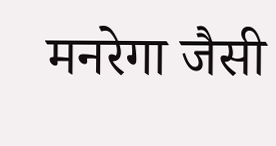मनरेगा जैसी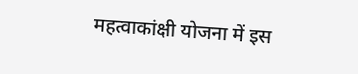महत्वाकांक्षी योजना में इस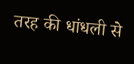तरह की धांधली से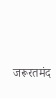जरूरतमंद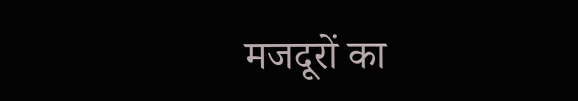मजदूरों का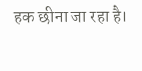हक छीना जा रहा है।